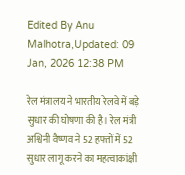Edited By Anu Malhotra,Updated: 09 Jan, 2026 12:38 PM

रेल मंत्रालय ने भारतीय रेलवे में बड़े सुधार की घोषणा की है। रेल मंत्री अश्विनी वैष्णव ने 52 हफ्तों में 52 सुधार लागू करने का महत्वाकांक्षी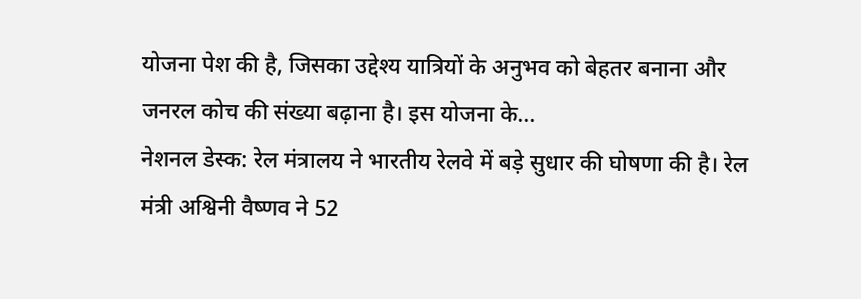योजना पेश की है, जिसका उद्देश्य यात्रियों के अनुभव को बेहतर बनाना और जनरल कोच की संख्या बढ़ाना है। इस योजना के...
नेशनल डेस्क: रेल मंत्रालय ने भारतीय रेलवे में बड़े सुधार की घोषणा की है। रेल मंत्री अश्विनी वैष्णव ने 52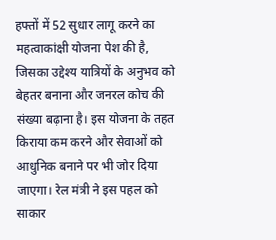हफ्तों में 52 सुधार लागू करने का महत्वाकांक्षी योजना पेश की है, जिसका उद्देश्य यात्रियों के अनुभव को बेहतर बनाना और जनरल कोच की संख्या बढ़ाना है। इस योजना के तहत किराया कम करने और सेवाओं को आधुनिक बनाने पर भी जोर दिया जाएगा। रेल मंत्री ने इस पहल को साकार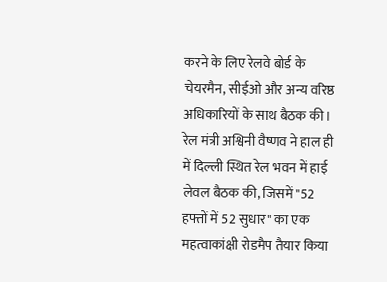करने के लिए रेलवे बोर्ड के चेयरमैन, सीईओ और अन्य वरिष्ठ अधिकारियों के साथ बैठक की।
रेल मंत्री अश्विनी वैष्णव ने हाल ही में दिल्ली स्थित रेल भवन में हाई लेवल बैठक की, जिसमें "52 हफ्तों में 52 सुधार" का एक महत्वाकांक्षी रोडमैप तैयार किया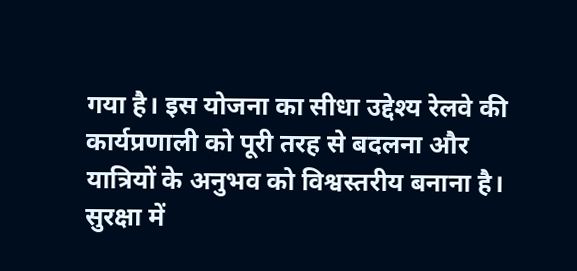गया है। इस योजना का सीधा उद्देश्य रेलवे की कार्यप्रणाली को पूरी तरह से बदलना और यात्रियों के अनुभव को विश्वस्तरीय बनाना है।
सुरक्षा में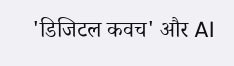'डिजिटल कवच' और AI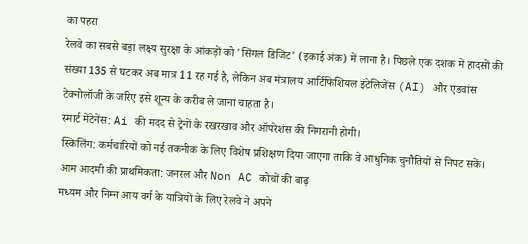का पहरा
रेलवे का सबसे बड़ा लक्ष्य सुरक्षा के आंकड़ों को 'सिंगल डिजिट' (इकाई अंक) में लाना है। पिछले एक दशक में हादसों की संख्या 135 से घटकर अब मात्र 11 रह गई है, लेकिन अब मंत्रालय आर्टिफिशियल इंटेलिजेंस (AI) और एडवांस टेक्नोलॉजी के जरिए इसे शून्य के करीब ले जाना चाहता है।
स्मार्ट मेंटेनेंस: Ai की मदद से ट्रेनों के रखरखाव और ऑपरेशंस की निगरानी होगी।
स्किलिंग: कर्मचारियों को नई तकनीक के लिए विशेष प्रशिक्षण दिया जाएगा ताकि वे आधुनिक चुनौतियों से निपट सकें।
आम आदमी की प्राथमिकता: जनरल और Non AC कोचों की बाढ़
मध्यम और निम्न आय वर्ग के यात्रियों के लिए रेलवे ने अपने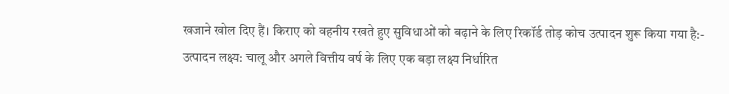खजाने खोल दिए हैं। किराए को वहनीय रखते हुए सुविधाओं को बढ़ाने के लिए रिकॉर्ड तोड़ कोच उत्पादन शुरू किया गया है:-
उत्पादन लक्ष्य: चालू और अगले वित्तीय वर्ष के लिए एक बड़ा लक्ष्य निर्धारित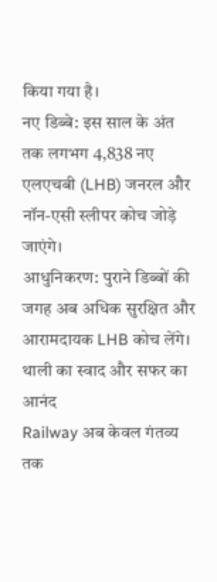किया गया है।
नए डिब्बे: इस साल के अंत तक लगभग 4,838 नए एलएचबी (LHB) जनरल और नॉन-एसी स्लीपर कोच जोड़े जाएंगे।
आधुनिकरण: पुराने डिब्बों की जगह अब अधिक सुरक्षित और आरामदायक LHB कोच लेंगे।
थाली का स्वाद और सफर का आनंद
Railway अब केवल गंतव्य तक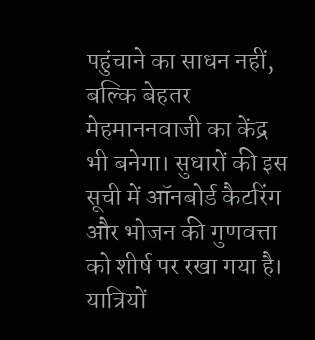पहुंचाने का साधन नहीं, बल्कि बेहतर मेहमाननवाजी का केंद्र भी बनेगा। सुधारों की इस सूची में ऑनबोर्ड कैटरिंग और भोजन की गुणवत्ता को शीर्ष पर रखा गया है। यात्रियों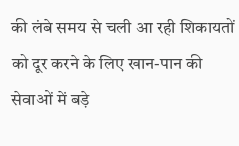की लंबे समय से चली आ रही शिकायतों को दूर करने के लिए खान-पान की सेवाओं में बड़े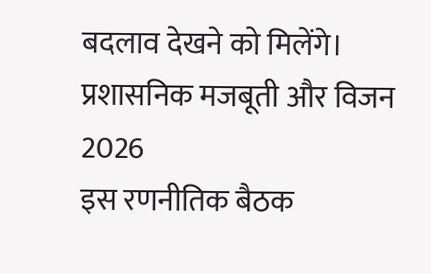बदलाव देखने को मिलेंगे।
प्रशासनिक मजबूती और विजन 2026
इस रणनीतिक बैठक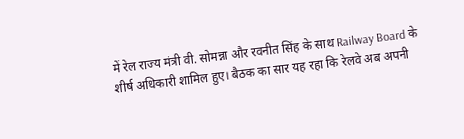में रेल राज्य मंत्री वी. सोमन्ना और रवनीत सिंह के साथ Railway Board के शीर्ष अधिकारी शामिल हुए। बैठक का सार यह रहा कि रेलवे अब अपनी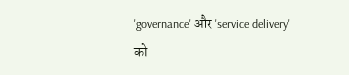'governance' और 'service delivery' को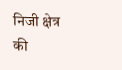निजी क्षेत्र की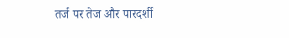तर्ज पर तेज और पारदर्शी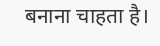बनाना चाहता है।